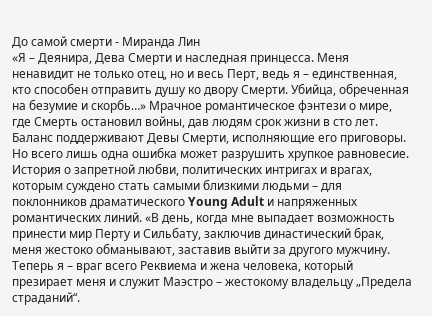До самой смерти - Миранда Лин
«Я – Деянира, Дева Смерти и наследная принцесса. Меня ненавидит не только отец, но и весь Перт, ведь я – единственная, кто способен отправить душу ко двору Смерти. Убийца, обреченная на безумие и скорбь…» Мрачное романтическое фэнтези о мире, где Смерть остановил войны, дав людям срок жизни в сто лет. Баланс поддерживают Девы Смерти, исполняющие его приговоры. Но всего лишь одна ошибка может разрушить хрупкое равновесие. История о запретной любви, политических интригах и врагах, которым суждено стать самыми близкими людьми – для поклонников драматического Young Adult и напряженных романтических линий. «В день, когда мне выпадает возможность принести мир Перту и Сильбату, заключив династический брак, меня жестоко обманывают, заставив выйти за другого мужчину. Теперь я – враг всего Реквиема и жена человека, который презирает меня и служит Маэстро – жестокому владельцу „Предела страданий“.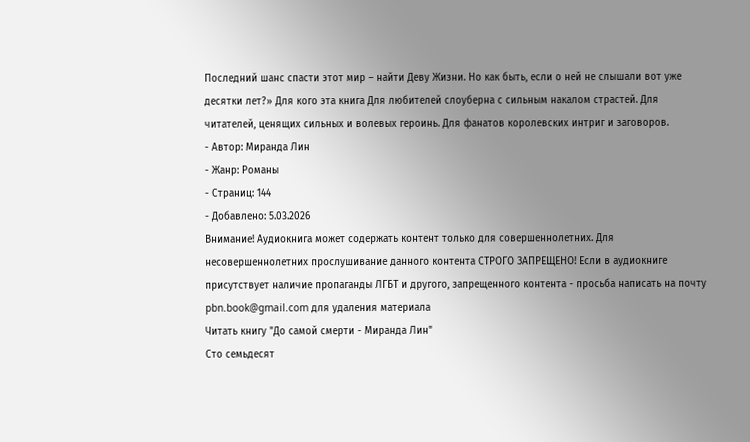Последний шанс спасти этот мир – найти Деву Жизни. Но как быть, если о ней не слышали вот уже десятки лет?» Для кого эта книга Для любителей слоуберна с сильным накалом страстей. Для читателей, ценящих сильных и волевых героинь. Для фанатов королевских интриг и заговоров.
- Автор: Миранда Лин
- Жанр: Романы
- Страниц: 144
- Добавлено: 5.03.2026
Внимание! Аудиокнига может содержать контент только для совершеннолетних. Для несовершеннолетних прослушивание данного контента СТРОГО ЗАПРЕЩЕНО! Если в аудиокниге присутствует наличие пропаганды ЛГБТ и другого, запрещенного контента - просьба написать на почту pbn.book@gmail.com для удаления материала
Читать книгу "До самой смерти - Миранда Лин"
Сто семьдесят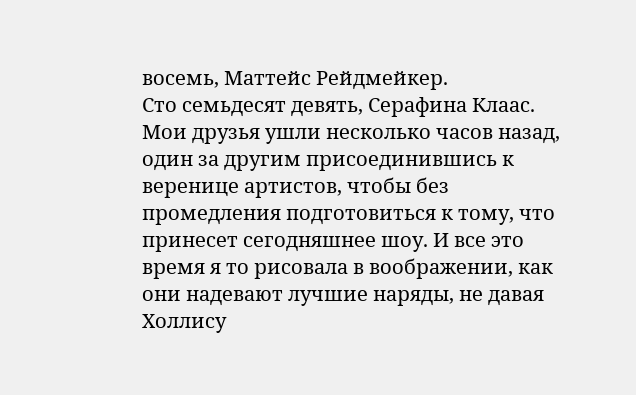восемь, Маттейс Рейдмейкер.
Сто семьдесят девять, Серафина Клаас.
Мои друзья ушли несколько часов назад, один за другим присоединившись к веренице артистов, чтобы без промедления подготовиться к тому, что принесет сегодняшнее шоу. И все это время я то рисовала в воображении, как они надевают лучшие наряды, не давая Холлису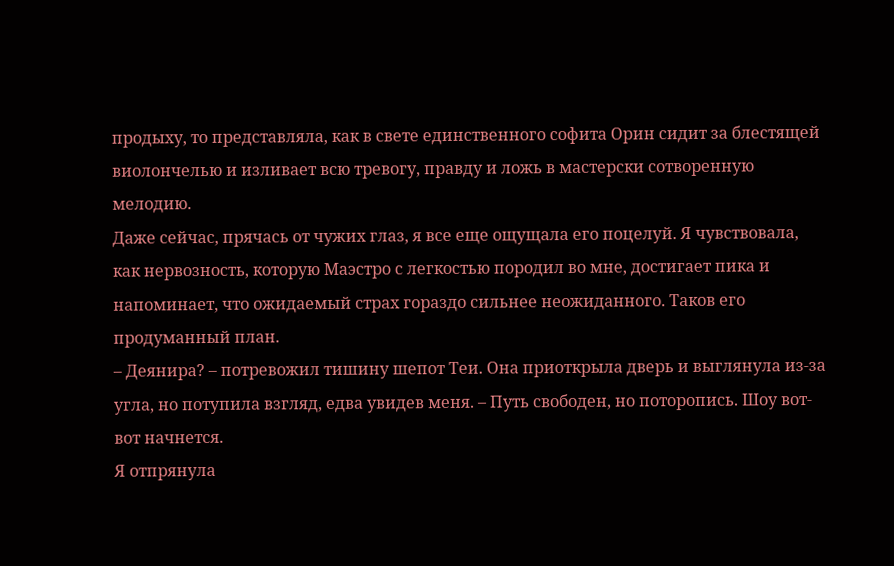продыху, то представляла, как в свете единственного софита Орин сидит за блестящей виолончелью и изливает всю тревогу, правду и ложь в мастерски сотворенную мелодию.
Даже сейчас, прячась от чужих глаз, я все еще ощущала его поцелуй. Я чувствовала, как нервозность, которую Маэстро с легкостью породил во мне, достигает пика и напоминает, что ожидаемый страх гораздо сильнее неожиданного. Таков его продуманный план.
– Деянира? – потревожил тишину шепот Теи. Она приоткрыла дверь и выглянула из-за угла, но потупила взгляд, едва увидев меня. – Путь свободен, но поторопись. Шоу вот-вот начнется.
Я отпрянула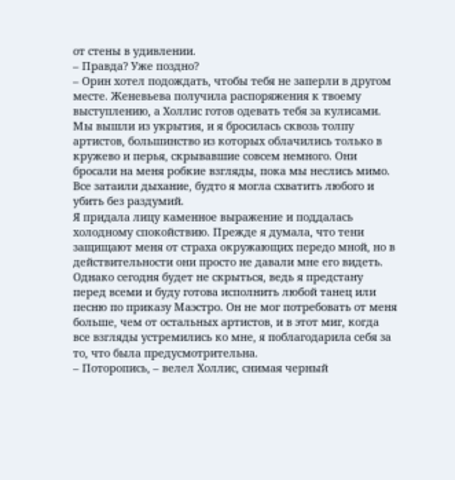от стены в удивлении.
– Правда? Уже поздно?
– Орин хотел подождать, чтобы тебя не заперли в другом месте. Женевьева получила распоряжения к твоему выступлению, а Холлис готов одевать тебя за кулисами.
Мы вышли из укрытия, и я бросилась сквозь толпу артистов, большинство из которых облачились только в кружево и перья, скрывавшие совсем немного. Они бросали на меня робкие взгляды, пока мы неслись мимо. Все затаили дыхание, будто я могла схватить любого и убить без раздумий.
Я придала лицу каменное выражение и поддалась холодному спокойствию. Прежде я думала, что тени защищают меня от страха окружающих передо мной, но в действительности они просто не давали мне его видеть. Однако сегодня будет не скрыться, ведь я предстану перед всеми и буду готова исполнить любой танец или песню по приказу Маэстро. Он не мог потребовать от меня больше, чем от остальных артистов, и в этот миг, когда все взгляды устремились ко мне, я поблагодарила себя за то, что была предусмотрительна.
– Поторопись, – велел Холлис, снимая черный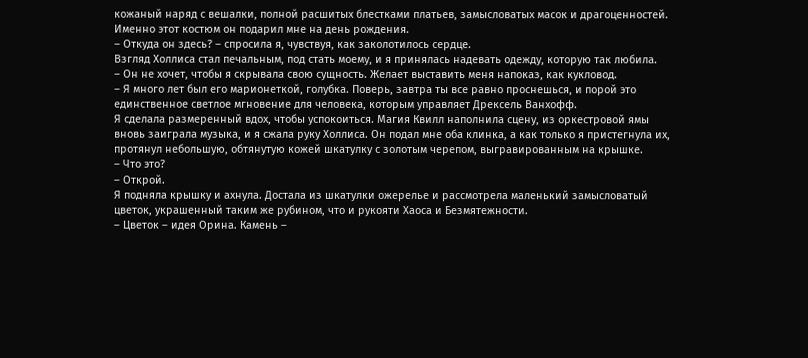кожаный наряд с вешалки, полной расшитых блестками платьев, замысловатых масок и драгоценностей. Именно этот костюм он подарил мне на день рождения.
– Откуда он здесь? – спросила я, чувствуя, как заколотилось сердце.
Взгляд Холлиса стал печальным, под стать моему, и я принялась надевать одежду, которую так любила.
– Он не хочет, чтобы я скрывала свою сущность. Желает выставить меня напоказ, как кукловод.
– Я много лет был его марионеткой, голубка. Поверь, завтра ты все равно проснешься, и порой это единственное светлое мгновение для человека, которым управляет Дрексель Ванхофф.
Я сделала размеренный вдох, чтобы успокоиться. Магия Квилл наполнила сцену, из оркестровой ямы вновь заиграла музыка, и я сжала руку Холлиса. Он подал мне оба клинка, а как только я пристегнула их, протянул небольшую, обтянутую кожей шкатулку с золотым черепом, выгравированным на крышке.
– Что это?
– Открой.
Я подняла крышку и ахнула. Достала из шкатулки ожерелье и рассмотрела маленький замысловатый цветок, украшенный таким же рубином, что и рукояти Хаоса и Безмятежности.
– Цветок – идея Орина. Камень –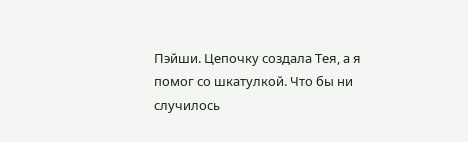Пэйши. Цепочку создала Тея, а я помог со шкатулкой. Что бы ни случилось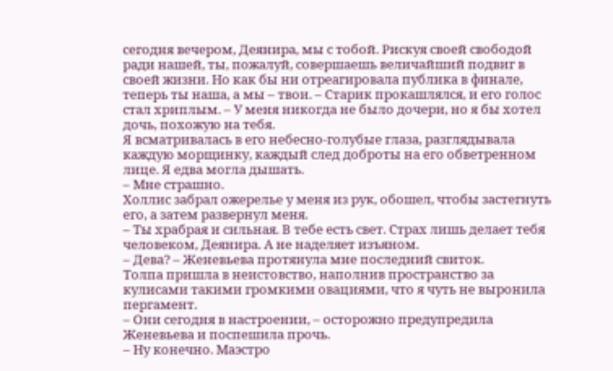сегодня вечером, Деянира, мы с тобой. Рискуя своей свободой ради нашей, ты, пожалуй, совершаешь величайший подвиг в своей жизни. Но как бы ни отреагировала публика в финале, теперь ты наша, а мы – твои. – Старик прокашлялся, и его голос стал хриплым. – У меня никогда не было дочери, но я бы хотел дочь, похожую на тебя.
Я всматривалась в его небесно-голубые глаза, разглядывала каждую морщинку, каждый след доброты на его обветренном лице. Я едва могла дышать.
– Мне страшно.
Холлис забрал ожерелье у меня из рук, обошел, чтобы застегнуть его, а затем развернул меня.
– Ты храбрая и сильная. В тебе есть свет. Страх лишь делает тебя человеком, Деянира. А не наделяет изъяном.
– Дева? – Женевьева протянула мне последний свиток.
Толпа пришла в неистовство, наполнив пространство за кулисами такими громкими овациями, что я чуть не выронила пергамент.
– Они сегодня в настроении, – осторожно предупредила Женевьева и поспешила прочь.
– Ну конечно. Маэстро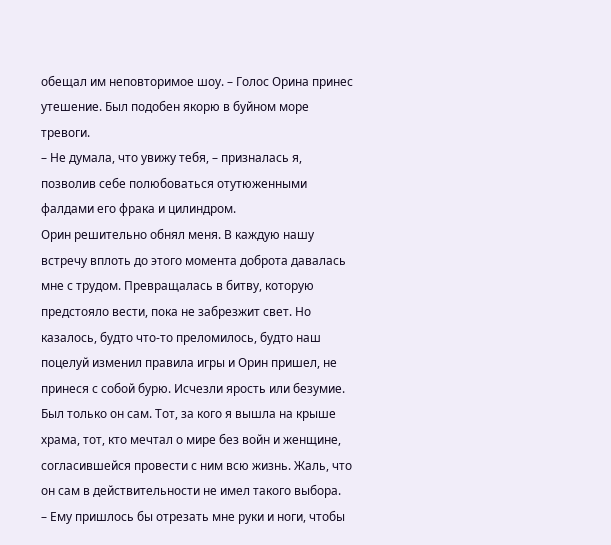обещал им неповторимое шоу. – Голос Орина принес утешение. Был подобен якорю в буйном море тревоги.
– Не думала, что увижу тебя, – призналась я, позволив себе полюбоваться отутюженными фалдами его фрака и цилиндром.
Орин решительно обнял меня. В каждую нашу встречу вплоть до этого момента доброта давалась мне с трудом. Превращалась в битву, которую предстояло вести, пока не забрезжит свет. Но казалось, будто что-то преломилось, будто наш поцелуй изменил правила игры и Орин пришел, не принеся с собой бурю. Исчезли ярость или безумие. Был только он сам. Тот, за кого я вышла на крыше храма, тот, кто мечтал о мире без войн и женщине, согласившейся провести с ним всю жизнь. Жаль, что он сам в действительности не имел такого выбора.
– Ему пришлось бы отрезать мне руки и ноги, чтобы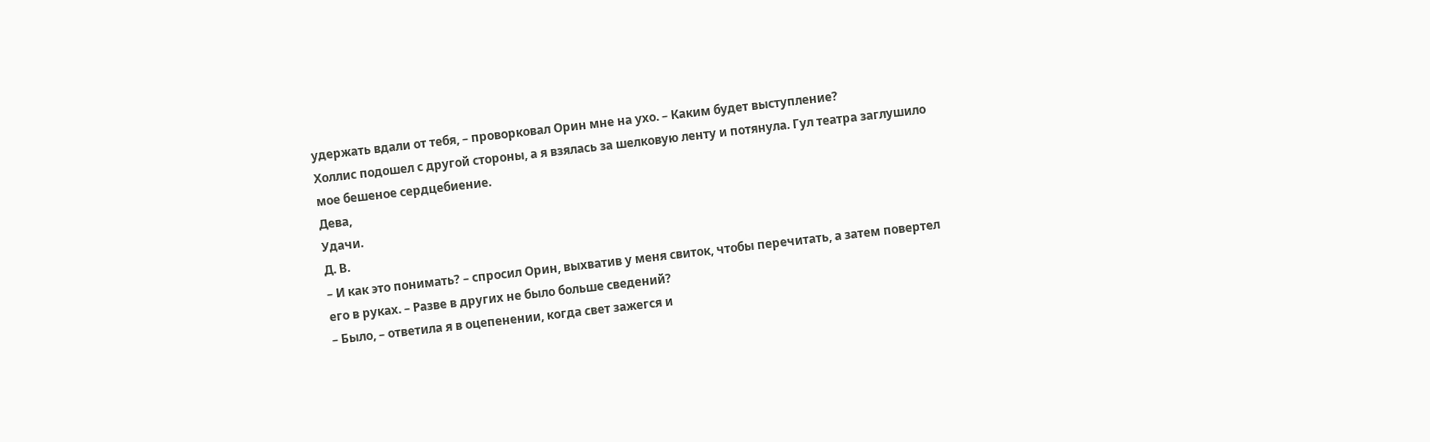удержать вдали от тебя, – проворковал Орин мне на ухо. – Каким будет выступление?
Холлис подошел с другой стороны, а я взялась за шелковую ленту и потянула. Гул театра заглушило мое бешеное сердцебиение.
Дева,
Удачи.
Д. В.
– И как это понимать? – спросил Орин, выхватив у меня свиток, чтобы перечитать, а затем повертел его в руках. – Разве в других не было больше сведений?
– Было, – ответила я в оцепенении, когда свет зажегся и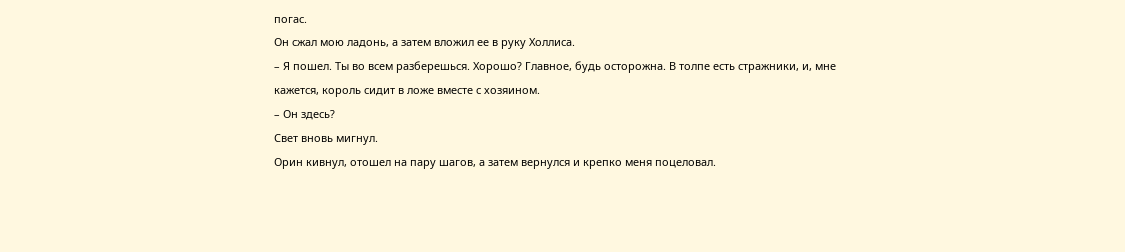погас.
Он сжал мою ладонь, а затем вложил ее в руку Холлиса.
– Я пошел. Ты во всем разберешься. Хорошо? Главное, будь осторожна. В толпе есть стражники, и, мне кажется, король сидит в ложе вместе с хозяином.
– Он здесь?
Свет вновь мигнул.
Орин кивнул, отошел на пару шагов, а затем вернулся и крепко меня поцеловал.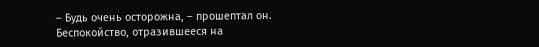– Будь очень осторожна, – прошептал он.
Беспокойство, отразившееся на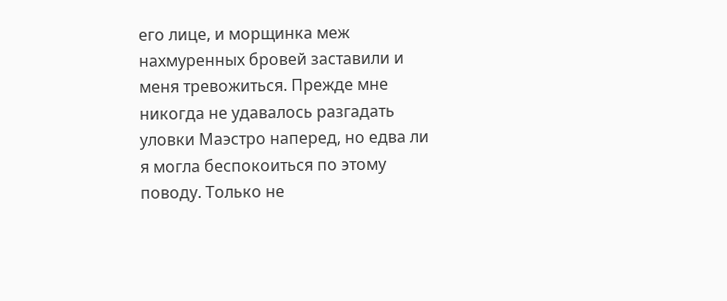его лице, и морщинка меж нахмуренных бровей заставили и меня тревожиться. Прежде мне никогда не удавалось разгадать уловки Маэстро наперед, но едва ли я могла беспокоиться по этому поводу. Только не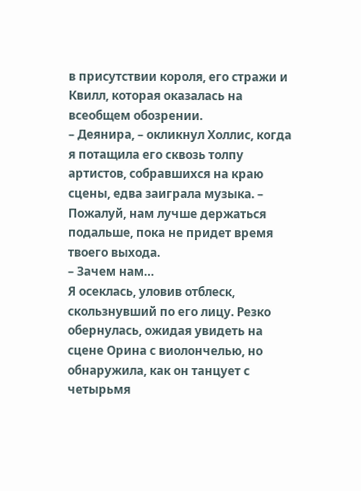в присутствии короля, его стражи и Квилл, которая оказалась на всеобщем обозрении.
– Деянира, – окликнул Холлис, когда я потащила его сквозь толпу артистов, собравшихся на краю сцены, едва заиграла музыка. – Пожалуй, нам лучше держаться подальше, пока не придет время твоего выхода.
– Зачем нам…
Я осеклась, уловив отблеск, скользнувший по его лицу. Резко обернулась, ожидая увидеть на сцене Орина с виолончелью, но обнаружила, как он танцует с четырьмя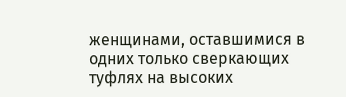женщинами, оставшимися в одних только сверкающих туфлях на высоких